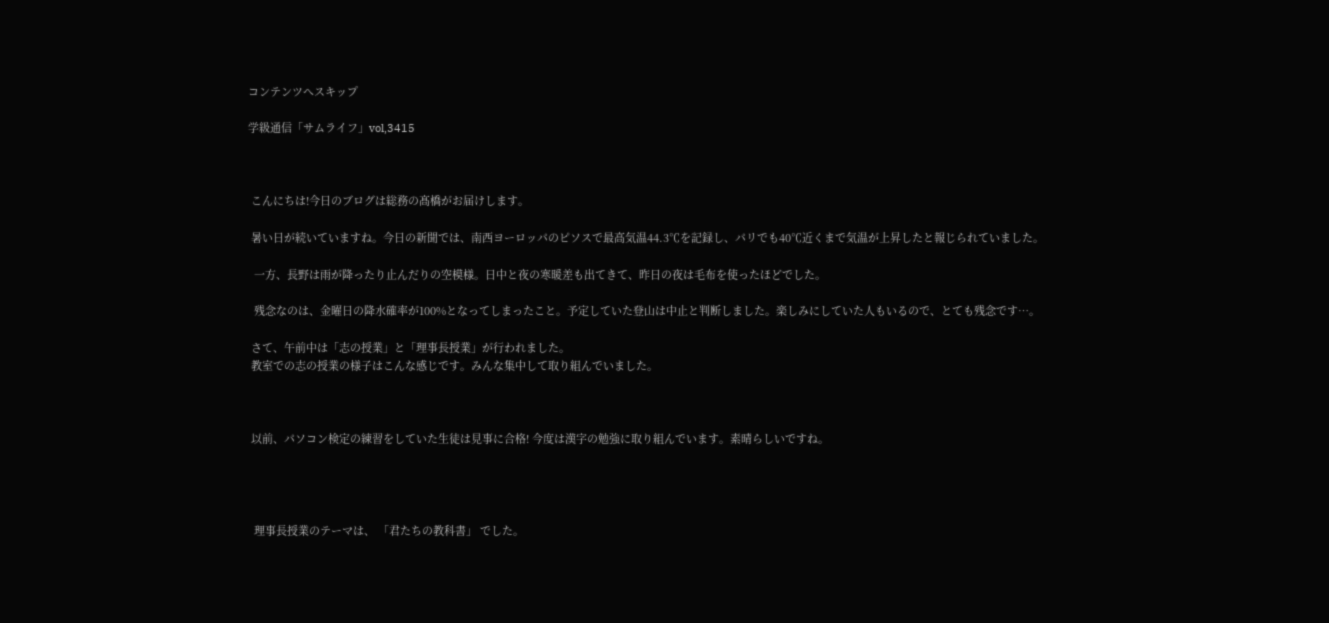コンテンツへスキップ

学級通信「サムライフ」vol,3415



 こんにちは!今日のブログは総務の髙橋がお届けします。

 暑い日が続いていますね。今日の新聞では、南西ヨーロッパのピソスで最高気温44.3℃を記録し、パリでも40℃近くまで気温が上昇したと報じられていました。

  一方、長野は雨が降ったり止んだりの空模様。日中と夜の寒暖差も出てきて、昨日の夜は毛布を使ったほどでした。

  残念なのは、金曜日の降水確率が100%となってしまったこと。予定していた登山は中止と判断しました。楽しみにしていた人もいるので、とても残念です…。

 さて、午前中は「志の授業」と「理事長授業」が行われました。
 教室での志の授業の様子はこんな感じです。みんな集中して取り組んでいました。



 以前、パソコン検定の練習をしていた生徒は見事に合格! 今度は漢字の勉強に取り組んでいます。素晴らしいですね。




  理事長授業のテーマは、 「君たちの教科書」 でした。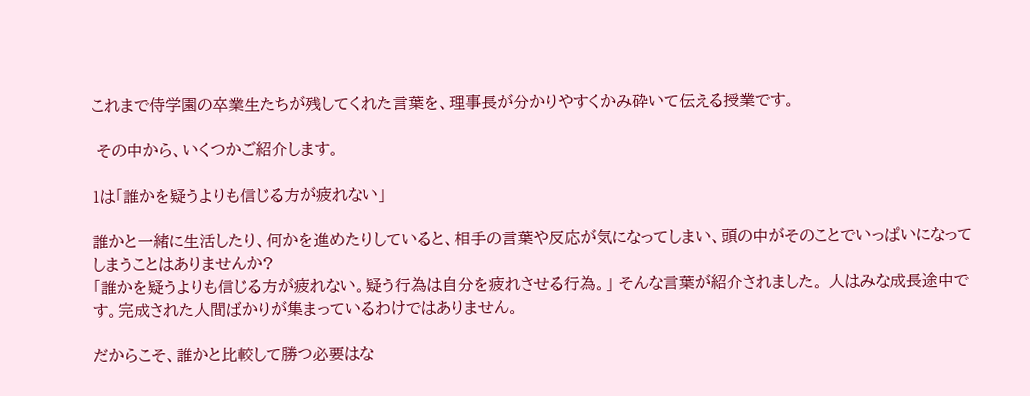これまで侍学園の卒業生たちが残してくれた言葉を、理事長が分かりやすくかみ砕いて伝える授業です。

 その中から、いくつかご紹介します。

1は「誰かを疑うよりも信じる方が疲れない」

誰かと一緒に生活したり、何かを進めたりしていると、相手の言葉や反応が気になってしまい、頭の中がそのことでいっぱいになってしまうことはありませんか?
「誰かを疑うよりも信じる方が疲れない。疑う行為は自分を疲れさせる行為。」 そんな言葉が紹介されました。 人はみな成長途中です。完成された人間ばかりが集まっているわけではありません。

だからこそ、誰かと比較して勝つ必要はな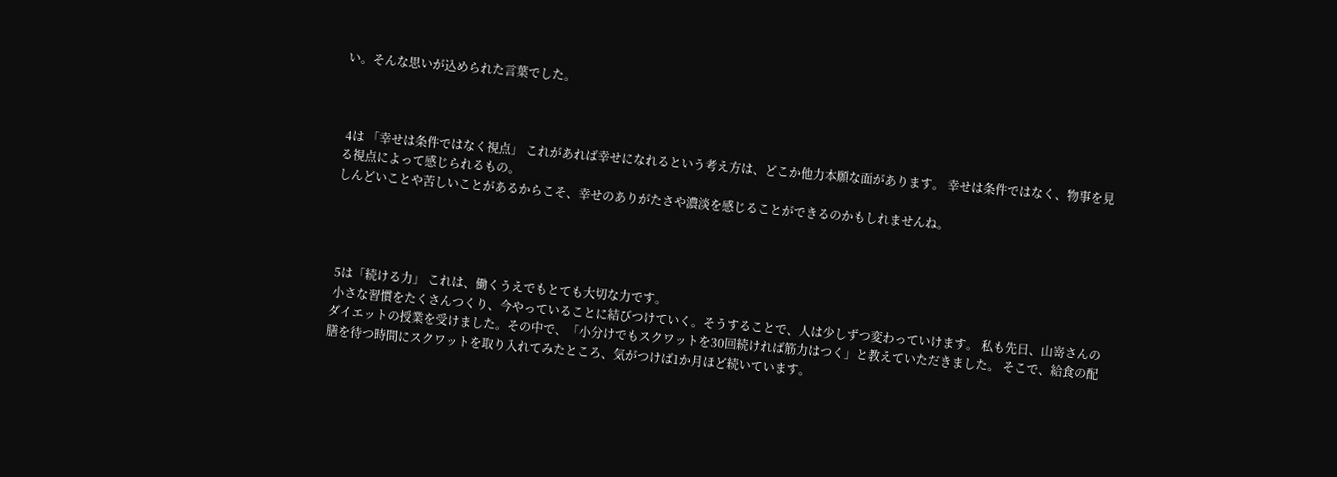い。そんな思いが込められた言葉でした。



 4は 「幸せは条件ではなく視点」 これがあれば幸せになれるという考え方は、どこか他力本願な面があります。 幸せは条件ではなく、物事を見る視点によって感じられるもの。
しんどいことや苦しいことがあるからこそ、幸せのありがたさや濃淡を感じることができるのかもしれませんね。




 5は「続ける力」 これは、働くうえでもとても大切な力です。
 小さな習慣をたくさんつくり、今やっていることに結びつけていく。そうすることで、人は少しずつ変わっていけます。 私も先日、山嵜さんのダイエットの授業を受けました。その中で、「小分けでもスクワットを30回続ければ筋力はつく」と教えていただきました。 そこで、給食の配膳を待つ時間にスクワットを取り入れてみたところ、気がつけば1か月ほど続いています。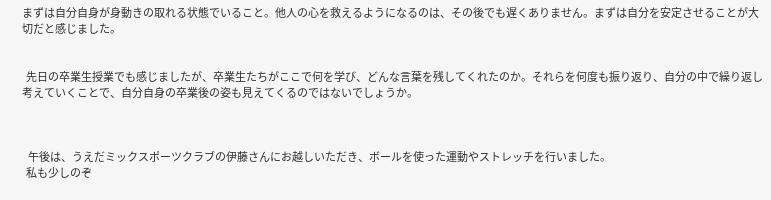まずは自分自身が身動きの取れる状態でいること。他人の心を救えるようになるのは、その後でも遅くありません。まずは自分を安定させることが大切だと感じました。


  先日の卒業生授業でも感じましたが、卒業生たちがここで何を学び、どんな言葉を残してくれたのか。それらを何度も振り返り、自分の中で繰り返し考えていくことで、自分自身の卒業後の姿も見えてくるのではないでしょうか。



   午後は、うえだミックスポーツクラブの伊藤さんにお越しいただき、ボールを使った運動やストレッチを行いました。
  私も少しのぞ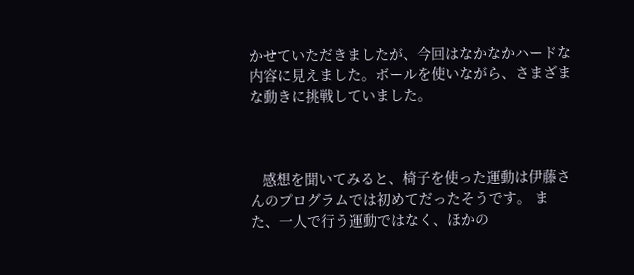かせていただきましたが、今回はなかなかハードな内容に見えました。ボールを使いながら、さまざまな動きに挑戦していました。



   感想を聞いてみると、椅子を使った運動は伊藤さんのプログラムでは初めてだったそうです。 また、一人で行う運動ではなく、ほかの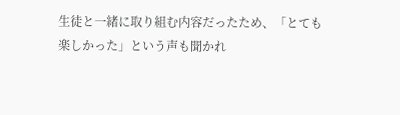生徒と一緒に取り組む内容だったため、「とても楽しかった」という声も聞かれ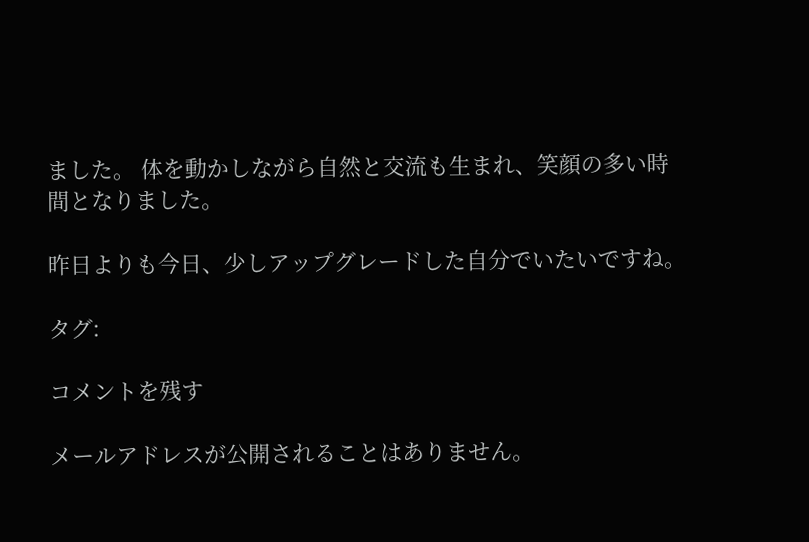ました。 体を動かしながら自然と交流も生まれ、笑顔の多い時間となりました。

昨日よりも今日、少しアップグレードした自分でいたいですね。

タグ:

コメントを残す

メールアドレスが公開されることはありません。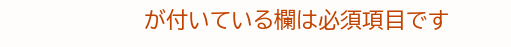が付いている欄は必須項目です